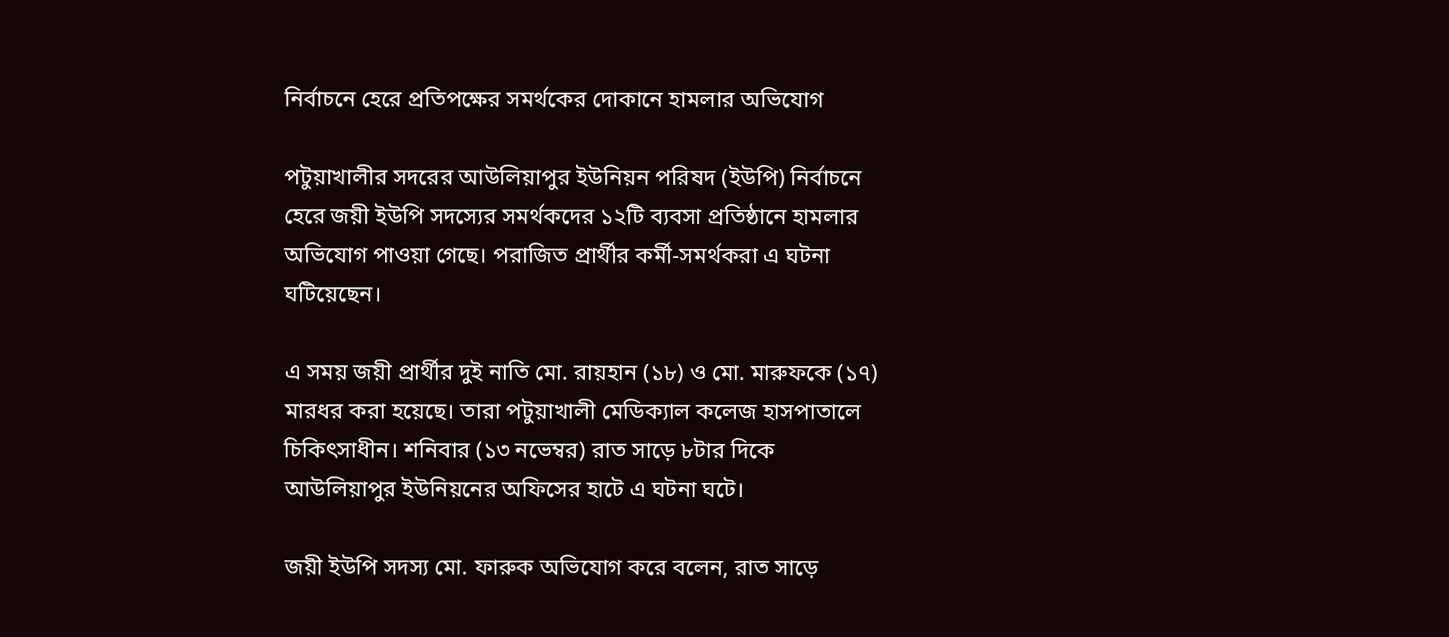নির্বাচনে হেরে প্রতিপক্ষের সমর্থকের দোকানে হামলার অভিযোগ

পটুয়াখালীর সদরের আউলিয়াপুর ইউনিয়ন পরিষদ (ইউপি) নির্বাচনে হেরে জয়ী ইউপি সদস্যের সমর্থকদের ১২টি ব্যবসা প্রতিষ্ঠানে হামলার অভিযোগ পাওয়া গেছে। পরাজিত প্রার্থীর কর্মী-সমর্থকরা এ ঘটনা ঘটিয়েছেন।

এ সময় জয়ী প্রার্থীর দুই নাতি মো. রায়হান (১৮) ও মো. মারুফকে (১৭) মারধর করা হয়েছে। তারা পটুয়াখালী মেডিক্যাল কলেজ হাসপাতালে চিকিৎসাধীন। শনিবার (১৩ নভেম্বর) রাত সাড়ে ৮টার দিকে আউলিয়াপুর ইউনিয়নের অফিসের হাটে এ ঘটনা ঘটে।

জয়ী ইউপি সদস্য মো. ফারুক অভিযোগ করে বলেন, রাত সাড়ে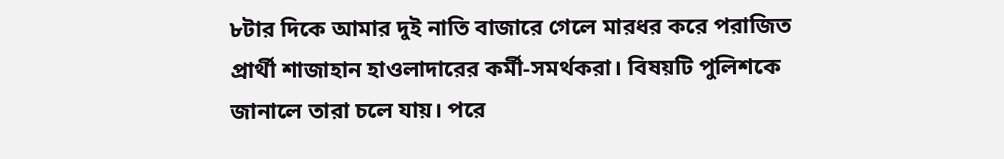৮টার দিকে আমার দুই নাতি বাজারে গেলে মারধর করে পরাজিত প্রার্থী শাজাহান হাওলাদারের কর্মী-সমর্থকরা। বিষয়টি পুলিশকে জানালে তারা চলে যায়। পরে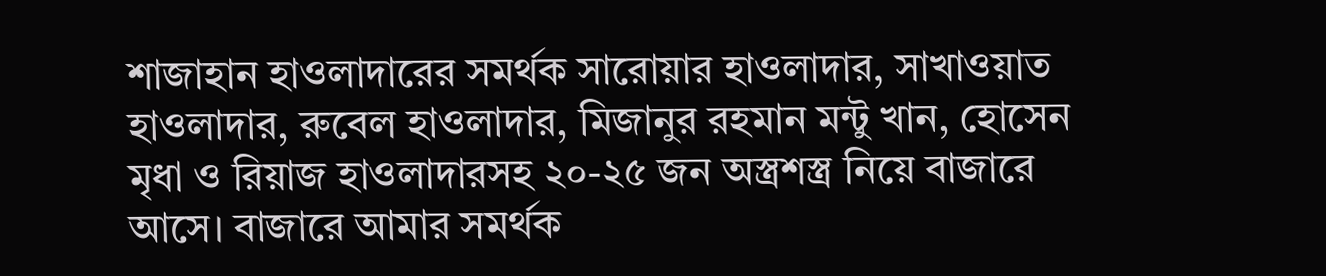শাজাহান হাওলাদারের সমর্থক সারোয়ার হাওলাদার, সাখাওয়াত হাওলাদার, রুবেল হাওলাদার, মিজানুর রহমান মন্টু খান, হোসেন মৃধা ও রিয়াজ হাওলাদারসহ ২০-২৫ জন অস্ত্রশস্ত্র নিয়ে বাজারে আসে। বাজারে আমার সমর্থক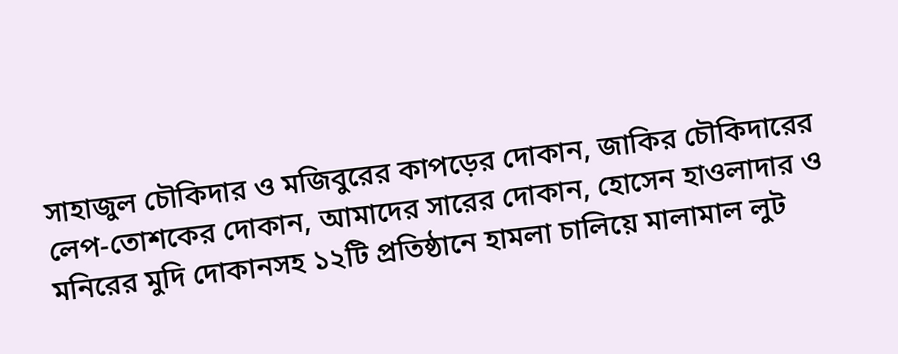সাহাজুল চৌকিদার ও মজিবুরের কাপড়ের দোকান, জাকির চৌকিদারের লেপ-তোশকের দোকান, আমাদের সারের দোকান, হোসেন হাওলাদার ও মনিরের মুদি দোকানসহ ১২টি প্রতিষ্ঠানে হামলা চালিয়ে মালামাল লুট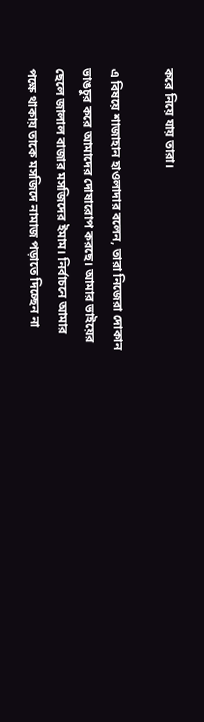করে নিয়ে যায় তারা।

এ বিষয়ে শাজাহান হাওলাদার বলেন, তারা নিজেরা দোকান ভাঙচুর করে আমাদের দোষারোপ করছে। আমার ভাইয়ের ছেলে জালাল বাজার মসজিদের ইমাম। নির্বাচনে আমার পক্ষে থাকায় তাকে মসজিদে নামাজ পড়াতে দিচ্ছেন না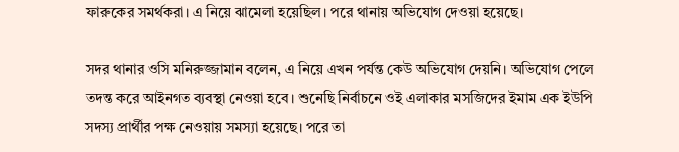ফারুকের সমর্থকরা। এ নিয়ে ঝামেলা হয়েছিল। পরে থানায় অভিযোগ দেওয়া হয়েছে।

সদর থানার ওসি মনিরুজ্জামান বলেন, এ নিয়ে এখন পর্যন্ত কেউ অভিযোগ দেয়নি। অভিযোগ পেলে তদন্ত করে আইনগত ব্যবস্থা নেওয়া হবে। শুনেছি নির্বাচনে ওই এলাকার মসজিদের ইমাম এক ইউপি সদস্য প্রার্থীর পক্ষ নেওয়ায় সমস্যা হয়েছে। পরে তা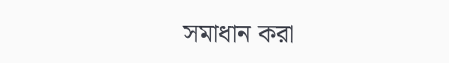সমাধান করা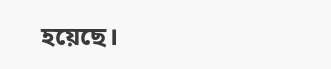হয়েছে।